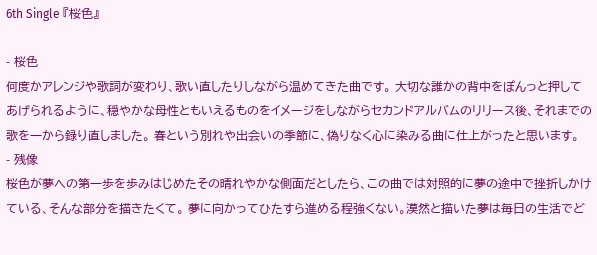6th Single 『桜色』

- 桜色
何度かアレンジや歌詞が変わり、歌い直したりしながら温めてきた曲です。 大切な誰かの背中をぽんっと押してあげられるように、穏やかな母性ともいえるものをイメージをしながらセカンドアルバムのリリース後、それまでの歌を一から録り直しました。 春という別れや出会いの季節に、偽りなく心に染みる曲に仕上がったと思います。
- 残像
桜色が夢への第一歩を歩みはじめたその晴れやかな側面だとしたら、この曲では対照的に夢の途中で挫折しかけている、そんな部分を描きたくて。 夢に向かってひたすら進める程強くない。漠然と描いた夢は毎日の生活でど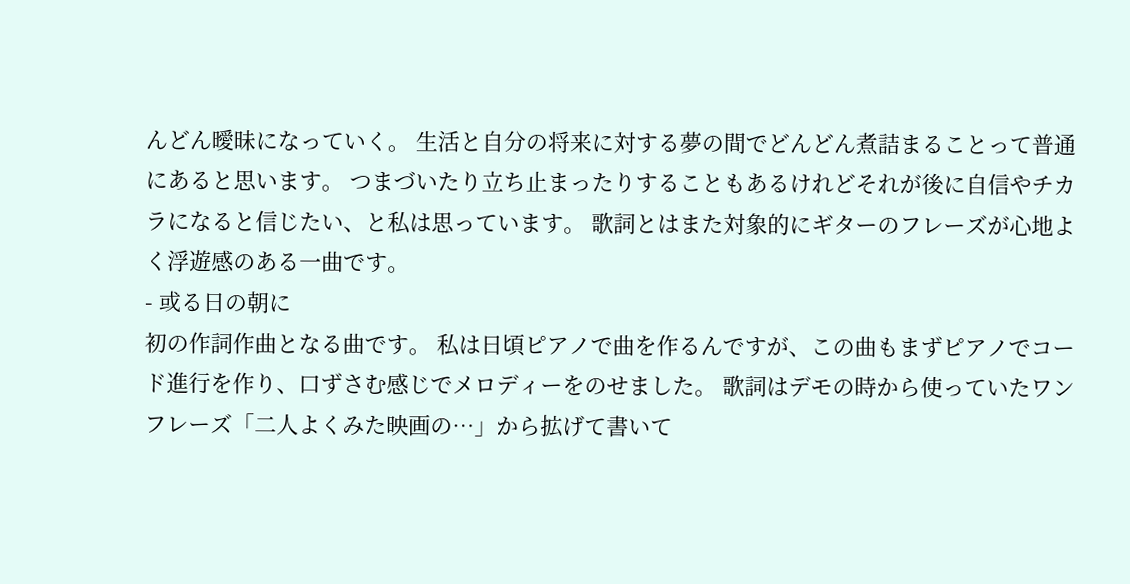んどん曖昧になっていく。 生活と自分の将来に対する夢の間でどんどん煮詰まることって普通にあると思います。 つまづいたり立ち止まったりすることもあるけれどそれが後に自信やチカラになると信じたい、と私は思っています。 歌詞とはまた対象的にギターのフレーズが心地よく浮遊感のある一曲です。
- 或る日の朝に
初の作詞作曲となる曲です。 私は日頃ピアノで曲を作るんですが、この曲もまずピアノでコード進行を作り、口ずさむ感じでメロディーをのせました。 歌詞はデモの時から使っていたワンフレーズ「二人よくみた映画の…」から拡げて書いて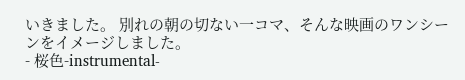いきました。 別れの朝の切ない一コマ、そんな映画のワンシーンをイメージしました。
- 桜色-instrumental-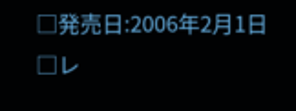□発売日:2006年2月1日
□レ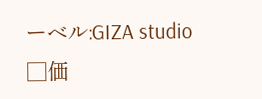ーベル:GIZA studio
□価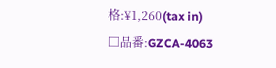格:¥1,260(tax in)
□品番:GZCA-4063